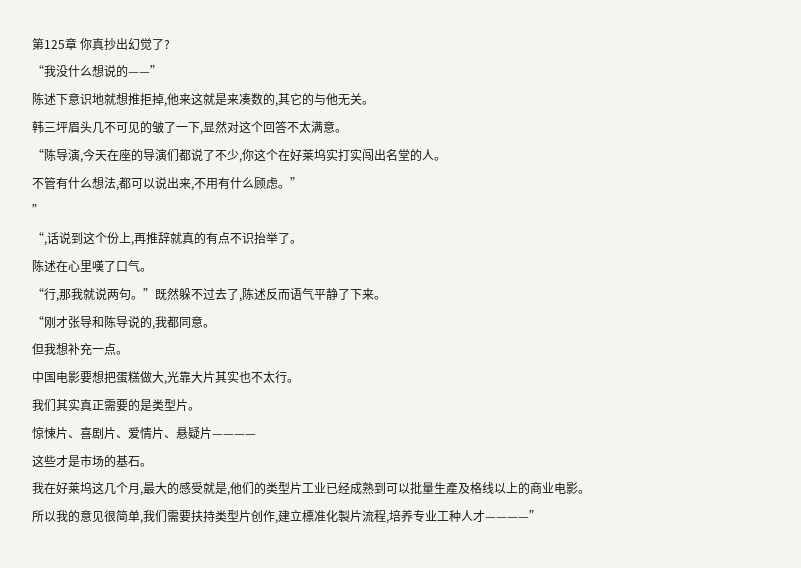第125章 你真抄出幻觉了?
“我没什么想说的——”
陈述下意识地就想推拒掉,他来这就是来凑数的,其它的与他无关。
韩三坪眉头几不可见的皱了一下,显然对这个回答不太满意。
“陈导演,今天在座的导演们都说了不少,你这个在好莱坞实打实闯出名堂的人。
不管有什么想法,都可以说出来,不用有什么顾虑。”
”
“,话说到这个份上,再推辞就真的有点不识抬举了。
陈述在心里嘆了口气。
“行,那我就说两句。”既然躲不过去了,陈述反而语气平静了下来。
“刚才张导和陈导说的,我都同意。
但我想补充一点。
中国电影要想把蛋糕做大,光靠大片其实也不太行。
我们其实真正需要的是类型片。
惊悚片、喜剧片、爱情片、悬疑片————
这些才是市场的基石。
我在好莱坞这几个月,最大的感受就是,他们的类型片工业已经成熟到可以批量生產及格线以上的商业电影。
所以我的意见很简单,我们需要扶持类型片创作,建立標准化製片流程,培养专业工种人才————”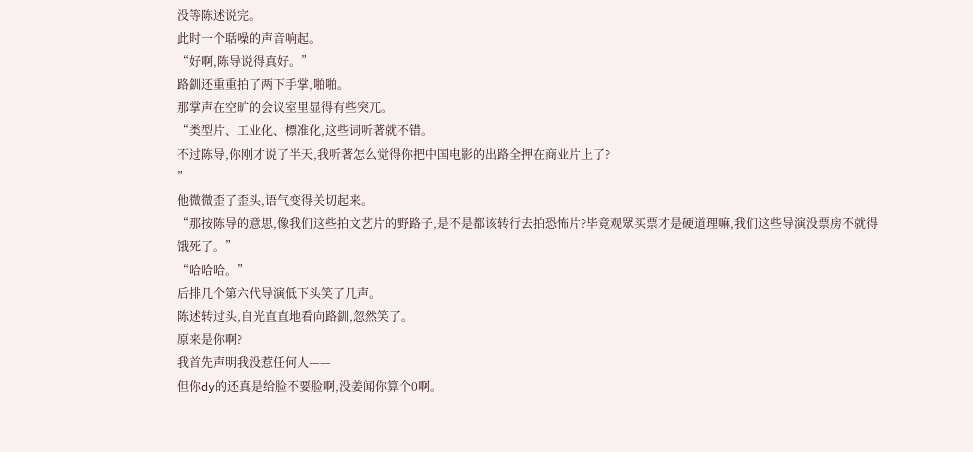没等陈述说完。
此时一个聒噪的声音响起。
“好啊,陈导说得真好。”
路釧还重重拍了两下手掌,啪啪。
那掌声在空旷的会议室里显得有些突兀。
“类型片、工业化、標准化,这些词听著就不错。
不过陈导,你刚才说了半天,我听著怎么觉得你把中国电影的出路全押在商业片上了?
”
他微微歪了歪头,语气变得关切起来。
“那按陈导的意思,像我们这些拍文艺片的野路子,是不是都该转行去拍恐怖片?毕竟观眾买票才是硬道理嘛,我们这些导演没票房不就得饿死了。”
“哈哈哈。”
后排几个第六代导演低下头笑了几声。
陈述转过头,自光直直地看向路釧,忽然笑了。
原来是你啊?
我首先声明我没惹任何人——
但你dy的还真是给脸不要脸啊,没姜闻你算个0啊。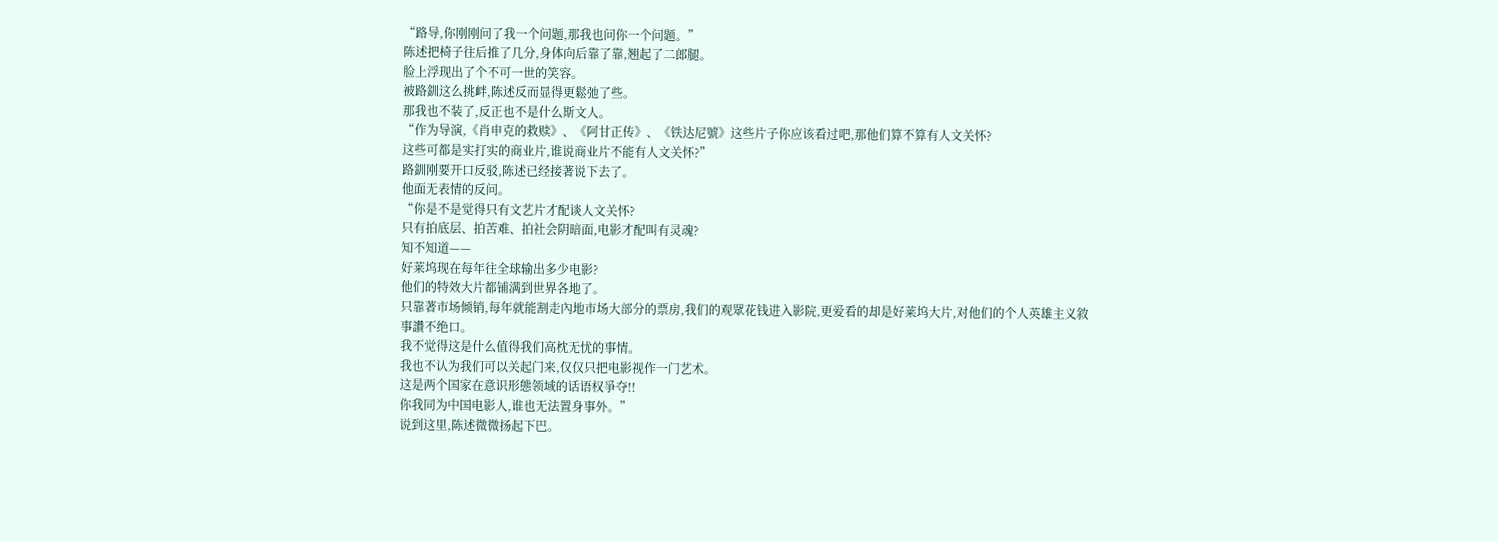“路导,你刚刚问了我一个问题,那我也问你一个问题。”
陈述把椅子往后推了几分,身体向后靠了靠,翘起了二郎腿。
脸上浮现出了个不可一世的笑容。
被路釧这么挑衅,陈述反而显得更鬆弛了些。
那我也不装了,反正也不是什么斯文人。
“作为导演,《肖申克的救赎》、《阿甘正传》、《铁达尼號》这些片子你应该看过吧,那他们算不算有人文关怀?
这些可都是实打实的商业片,谁说商业片不能有人文关怀?”
路釧刚要开口反驳,陈述已经接著说下去了。
他面无表情的反问。
“你是不是觉得只有文艺片才配谈人文关怀?
只有拍底层、拍苦难、拍社会阴暗面,电影才配叫有灵魂?
知不知道——
好莱坞现在每年往全球输出多少电影?
他们的特效大片都铺满到世界各地了。
只靠著市场倾销,每年就能割走內地市场大部分的票房,我们的观眾花钱进入影院,更爱看的却是好莱坞大片,对他们的个人英雄主义敘事讚不绝口。
我不觉得这是什么值得我们高枕无忧的事情。
我也不认为我们可以关起门来,仅仅只把电影视作一门艺术。
这是两个国家在意识形態领域的话语权爭夺!!
你我同为中国电影人,谁也无法置身事外。”
说到这里,陈述微微扬起下巴。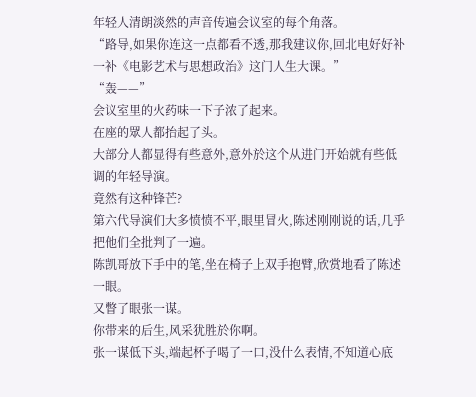年轻人清朗淡然的声音传遍会议室的每个角落。
“路导,如果你连这一点都看不透,那我建议你,回北电好好补一补《电影艺术与思想政治》这门人生大课。”
“轰——”
会议室里的火药味一下子浓了起来。
在座的眾人都抬起了头。
大部分人都显得有些意外,意外於这个从进门开始就有些低调的年轻导演。
竟然有这种锋芒?
第六代导演们大多愤愤不平,眼里冒火,陈述刚刚说的话,几乎把他们全批判了一遍。
陈凯哥放下手中的笔,坐在椅子上双手抱臂,欣赏地看了陈述一眼。
又瞥了眼张一谋。
你带来的后生,风采犹胜於你啊。
张一谋低下头,端起杯子喝了一口,没什么表情,不知道心底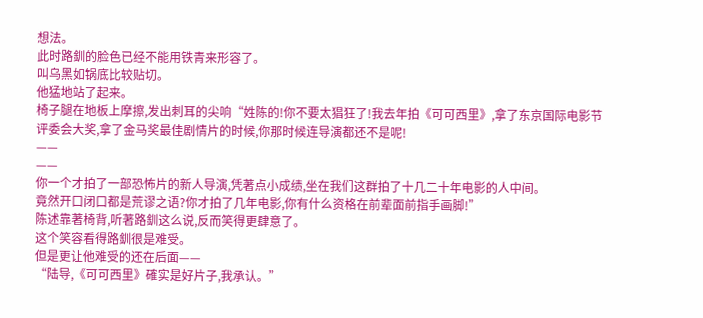想法。
此时路釧的脸色已经不能用铁青来形容了。
叫乌黑如锅底比较贴切。
他猛地站了起来。
椅子腿在地板上摩擦,发出刺耳的尖响“姓陈的!你不要太猖狂了!我去年拍《可可西里》,拿了东京国际电影节评委会大奖,拿了金马奖最佳剧情片的时候,你那时候连导演都还不是呢!
——
——
你一个才拍了一部恐怖片的新人导演,凭著点小成绩,坐在我们这群拍了十几二十年电影的人中间。
竟然开口闭口都是荒谬之语?你才拍了几年电影,你有什么资格在前辈面前指手画脚!”
陈述靠著椅背,听著路釧这么说,反而笑得更肆意了。
这个笑容看得路釧很是难受。
但是更让他难受的还在后面——
“陆导,《可可西里》確实是好片子,我承认。”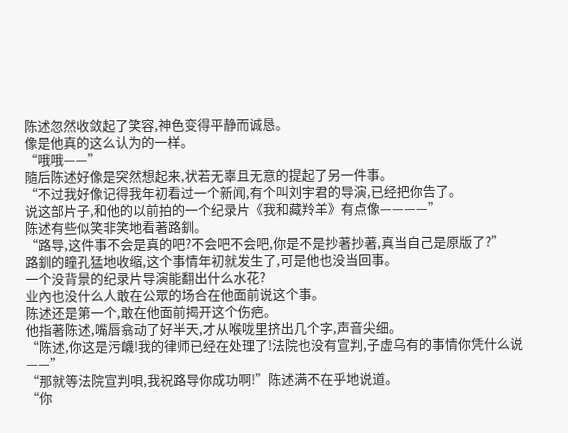陈述忽然收敛起了笑容,神色变得平静而诚恳。
像是他真的这么认为的一样。
“哦哦——”
隨后陈述好像是突然想起来,状若无辜且无意的提起了另一件事。
“不过我好像记得我年初看过一个新闻,有个叫刘宇君的导演,已经把你告了。
说这部片子,和他的以前拍的一个纪录片《我和藏羚羊》有点像————”
陈述有些似笑非笑地看著路釧。
“路导,这件事不会是真的吧?不会吧不会吧,你是不是抄著抄著,真当自己是原版了?”
路釧的瞳孔猛地收缩,这个事情年初就发生了,可是他也没当回事。
一个没背景的纪录片导演能翻出什么水花?
业內也没什么人敢在公眾的场合在他面前说这个事。
陈述还是第一个,敢在他面前揭开这个伤疤。
他指著陈述,嘴唇翕动了好半天,才从喉咙里挤出几个字,声音尖细。
“陈述,你这是污衊!我的律师已经在处理了!法院也没有宣判,子虚乌有的事情你凭什么说——”
“那就等法院宣判唄,我祝路导你成功啊!”陈述满不在乎地说道。
“你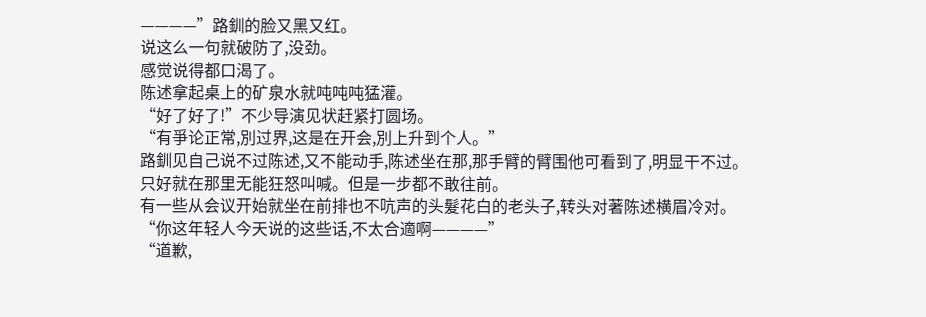————”路釧的脸又黑又红。
说这么一句就破防了,没劲。
感觉说得都口渴了。
陈述拿起桌上的矿泉水就吨吨吨猛灌。
“好了好了!”不少导演见状赶紧打圆场。
“有爭论正常,別过界,这是在开会,別上升到个人。”
路釧见自己说不过陈述,又不能动手,陈述坐在那,那手臂的臂围他可看到了,明显干不过。
只好就在那里无能狂怒叫喊。但是一步都不敢往前。
有一些从会议开始就坐在前排也不吭声的头髮花白的老头子,转头对著陈述横眉冷对。
“你这年轻人今天说的这些话,不太合適啊————”
“道歉,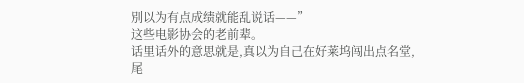別以为有点成绩就能乱说话——”
这些电影协会的老前辈。
话里话外的意思就是,真以为自己在好莱坞闯出点名堂,尾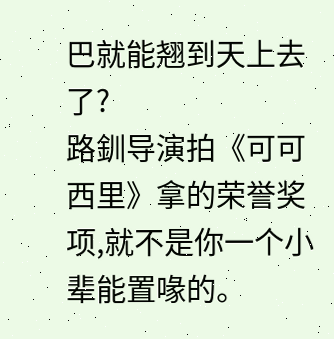巴就能翘到天上去了?
路釧导演拍《可可西里》拿的荣誉奖项,就不是你一个小辈能置喙的。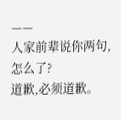——
人家前辈说你两句,怎么了?
道歉,必须道歉。